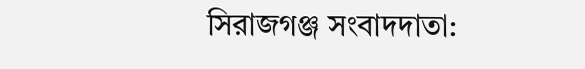সিরাজগঞ্জ সংবাদদাতা: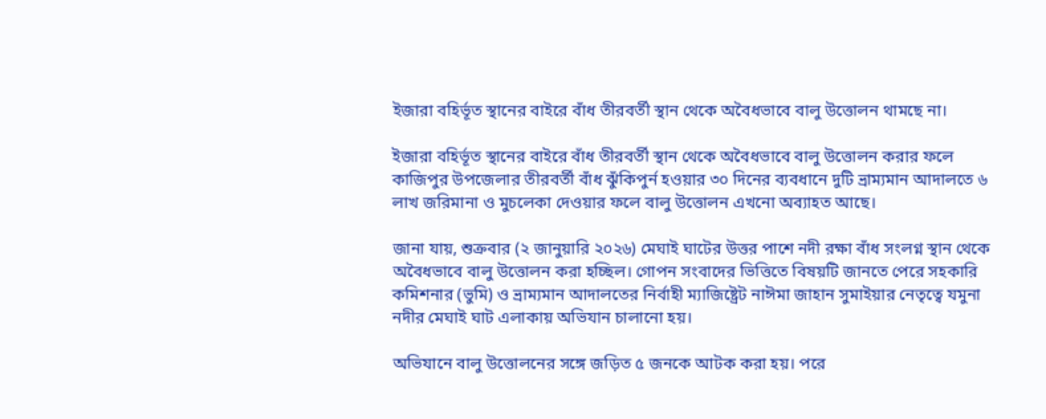ইজারা বহির্ভূত স্থানের বাইরে বাঁধ তীরবর্তী স্থান থেকে অবৈধভাবে বালু উত্তোলন থামছে না।

ইজারা বহির্ভূত স্থানের বাইরে বাঁধ তীরবর্তী স্থান থেকে অবৈধভাবে বালু উত্তোলন করার ফলে কাজিপুর উপজেলার তীরবর্তী বাঁধ ঝুঁকিপুর্ন হওয়ার ৩০ দিনের ব্যবধানে দুটি ভ্রাম্যমান আদালতে ৬ লাখ জরিমানা ও মুচলেকা দেওয়ার ফলে বালু উত্তোলন এখনো অব্যাহত আছে।

জানা যায়, শুক্রবার (২ জানুয়ারি ২০২৬) মেঘাই ঘাটের উত্তর পাশে নদী রক্ষা বাঁধ সংলগ্ন স্থান থেকে অবৈধভাবে বালু উত্তোলন করা হচ্ছিল। গোপন সংবাদের ভিত্তিতে বিষয়টি জানতে পেরে সহকারি কমিশনার (ভুমি) ও ভ্রাম্যমান আদালতের নির্বাহী ম্যাজিষ্ট্রেট নাঈমা জাহান সুমাইয়ার নেতৃত্বে যমুনা নদীর মেঘাই ঘাট এলাকায় অভিযান চালানো হয়।

অভিযানে বালু উত্তোলনের সঙ্গে জড়িত ৫ জনকে আটক করা হয়। পরে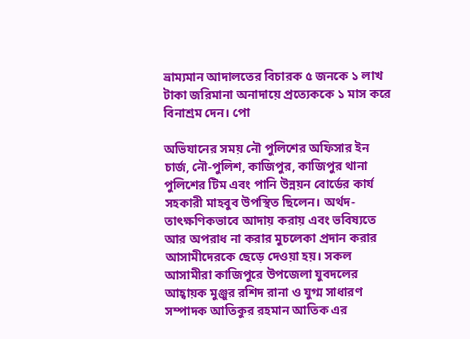ভ্রাম্যমান আদালতের বিচারক ৫ জনকে ১ লাখ টাকা জরিমানা অনাদায়ে প্রত্যেককে ১ মাস করে বিনাশ্রম দেন। পো

অভিযানের সময় নৌ পুলিশের অফিসার ইন চার্জ, নৌ-পুলিশ, কাজিপুর, কাজিপুর থানা পুলিশের টিম এবং পানি উন্নয়ন বোর্ডের কার্য সহকারী মাহবুব উপস্থিত ছিলেন। অর্থদ- তাৎক্ষণিকভাবে আদায় করায় এবং ভবিষ্যতে আর অপরাধ না করার মুচলেকা প্রদান করার আসামীদেরকে ছেড়ে দেওয়া হয়। সকল আসামীরা কাজিপুরে উপজেলা যুবদলের আহ্বায়ক মুঞ্জুর রশিদ রানা ও যুগ্ম সাধারণ সম্পাদক আতিকুর রহমান আতিক এর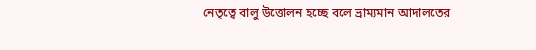নেতৃত্বে বালু উত্তোলন হচ্ছে বলে ভ্রাম্যমান আদালতের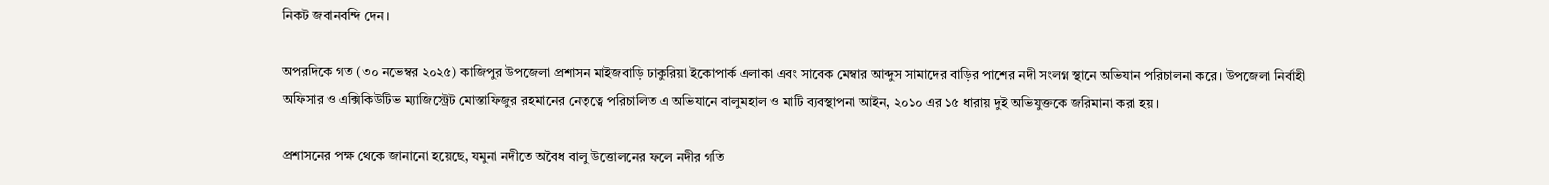নিকট জবানবন্দি দেন।

অপরদিকে গত (৩০ নভেম্বর ২০২৫) কাজিপুর উপজেলা প্রশাসন মাইজবাড়ি ঢাকুরিয়া ইকোপার্ক এলাকা এবং সাবেক মেম্বার আব্দুস সামাদের বাড়ির পাশের নদী সংলগ্ন স্থানে অভিযান পরিচালনা করে। উপজেলা নির্বাহী অফিসার ও এক্সিকিউটিভ ম্যাজিস্ট্রেট মোস্তাফিজুর রহমানের নেতৃত্বে পরিচালিত এ অভিযানে বালুমহাল ও মাটি ব্যবস্থাপনা আইন, ২০১০ এর ১৫ ধারায় দুই অভিযুক্তকে জরিমানা করা হয়।

প্রশাসনের পক্ষ থেকে জানানো হয়েছে, যমুনা নদীতে অবৈধ বালু উত্তোলনের ফলে নদীর গতি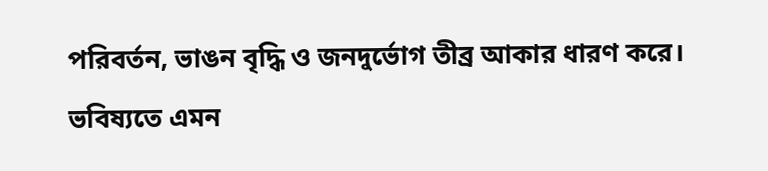পরিবর্তন, ভাঙন বৃদ্ধি ও জনদুর্ভোগ তীব্র আকার ধারণ করে। ভবিষ্যতে এমন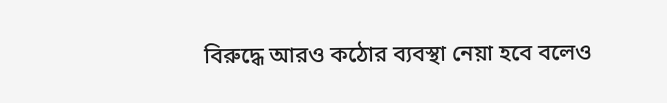বিরুদ্ধে আরও কঠোর ব্যবস্থা নেয়া হবে বলেও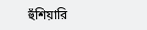হুঁশিয়ারি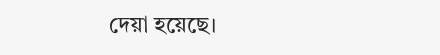দেয়া হয়েছে।